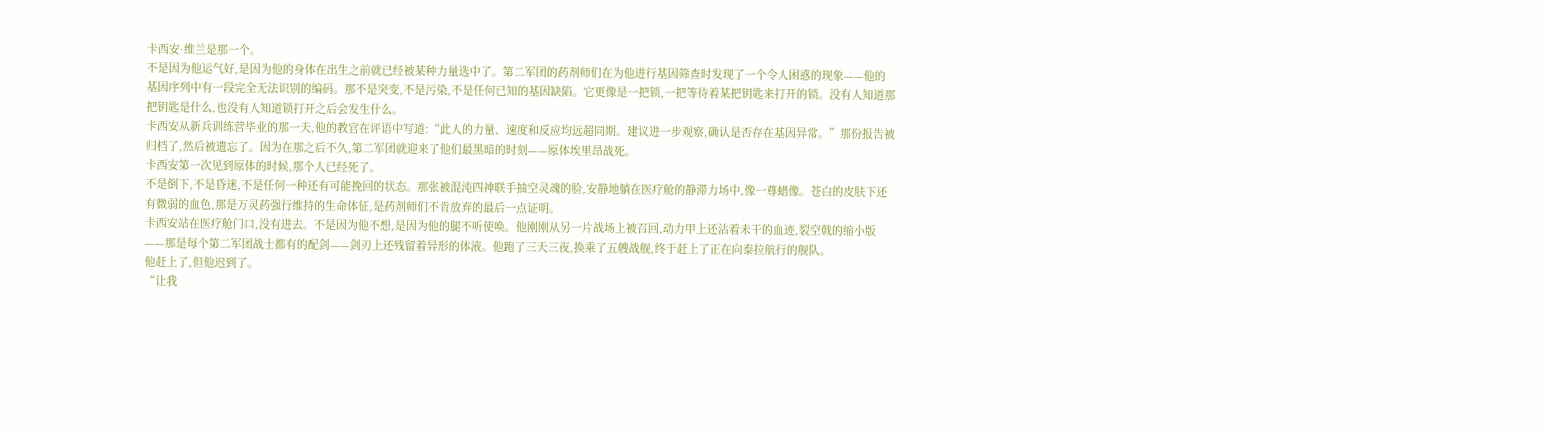卡西安·维兰是那一个。
不是因为他运气好,是因为他的身体在出生之前就已经被某种力量选中了。第二军团的药剂师们在为他进行基因筛查时发现了一个令人困惑的现象——他的基因序列中有一段完全无法识别的编码。那不是突变,不是污染,不是任何已知的基因缺陷。它更像是一把锁,一把等待着某把钥匙来打开的锁。没有人知道那把钥匙是什么,也没有人知道锁打开之后会发生什么。
卡西安从新兵训练营毕业的那一天,他的教官在评语中写道:“此人的力量、速度和反应均远超同期。建议进一步观察,确认是否存在基因异常。”那份报告被归档了,然后被遗忘了。因为在那之后不久,第二军团就迎来了他们最黑暗的时刻——原体埃里昂战死。
卡西安第一次见到原体的时候,那个人已经死了。
不是倒下,不是昏迷,不是任何一种还有可能挽回的状态。那张被混沌四神联手抽空灵魂的脸,安静地躺在医疗舱的静滞力场中,像一尊蜡像。苍白的皮肤下还有微弱的血色,那是万灵药强行维持的生命体征,是药剂师们不肯放弃的最后一点证明。
卡西安站在医疗舱门口,没有进去。不是因为他不想,是因为他的腿不听使唤。他刚刚从另一片战场上被召回,动力甲上还沾着未干的血迹,裂空戟的缩小版——那是每个第二军团战士都有的配剑——剑刃上还残留着异形的体液。他跑了三天三夜,换乘了五艘战舰,终于赶上了正在向泰拉航行的舰队。
他赶上了,但他迟到了。
“让我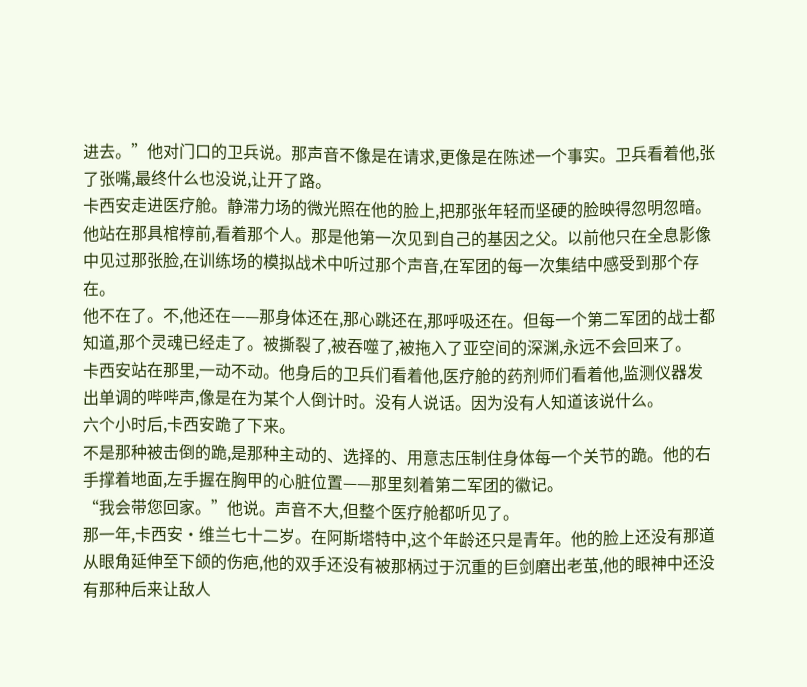进去。”他对门口的卫兵说。那声音不像是在请求,更像是在陈述一个事实。卫兵看着他,张了张嘴,最终什么也没说,让开了路。
卡西安走进医疗舱。静滞力场的微光照在他的脸上,把那张年轻而坚硬的脸映得忽明忽暗。他站在那具棺椁前,看着那个人。那是他第一次见到自己的基因之父。以前他只在全息影像中见过那张脸,在训练场的模拟战术中听过那个声音,在军团的每一次集结中感受到那个存在。
他不在了。不,他还在——那身体还在,那心跳还在,那呼吸还在。但每一个第二军团的战士都知道,那个灵魂已经走了。被撕裂了,被吞噬了,被拖入了亚空间的深渊,永远不会回来了。
卡西安站在那里,一动不动。他身后的卫兵们看着他,医疗舱的药剂师们看着他,监测仪器发出单调的哔哔声,像是在为某个人倒计时。没有人说话。因为没有人知道该说什么。
六个小时后,卡西安跪了下来。
不是那种被击倒的跪,是那种主动的、选择的、用意志压制住身体每一个关节的跪。他的右手撑着地面,左手握在胸甲的心脏位置——那里刻着第二军团的徽记。
“我会带您回家。”他说。声音不大,但整个医疗舱都听见了。
那一年,卡西安·维兰七十二岁。在阿斯塔特中,这个年龄还只是青年。他的脸上还没有那道从眼角延伸至下颌的伤疤,他的双手还没有被那柄过于沉重的巨剑磨出老茧,他的眼神中还没有那种后来让敌人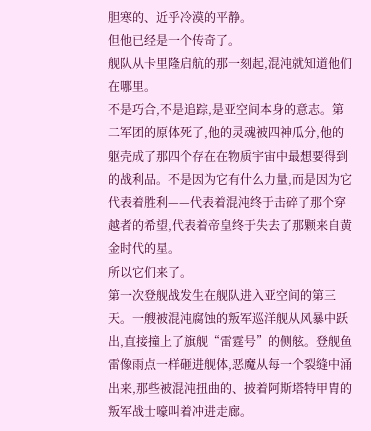胆寒的、近乎冷漠的平静。
但他已经是一个传奇了。
舰队从卡里隆启航的那一刻起,混沌就知道他们在哪里。
不是巧合,不是追踪,是亚空间本身的意志。第二军团的原体死了,他的灵魂被四神瓜分,他的躯壳成了那四个存在在物质宇宙中最想要得到的战利品。不是因为它有什么力量,而是因为它代表着胜利——代表着混沌终于击碎了那个穿越者的希望,代表着帝皇终于失去了那颗来自黄金时代的星。
所以它们来了。
第一次登舰战发生在舰队进入亚空间的第三天。一艘被混沌腐蚀的叛军巡洋舰从风暴中跃出,直接撞上了旗舰“雷霆号”的侧舷。登舰鱼雷像雨点一样砸进舰体,恶魔从每一个裂缝中涌出来,那些被混沌扭曲的、披着阿斯塔特甲胄的叛军战士嚎叫着冲进走廊。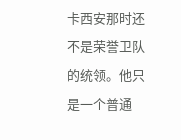卡西安那时还不是荣誉卫队的统领。他只是一个普通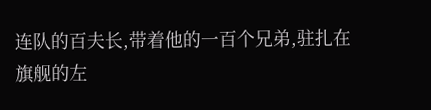连队的百夫长,带着他的一百个兄弟,驻扎在旗舰的左